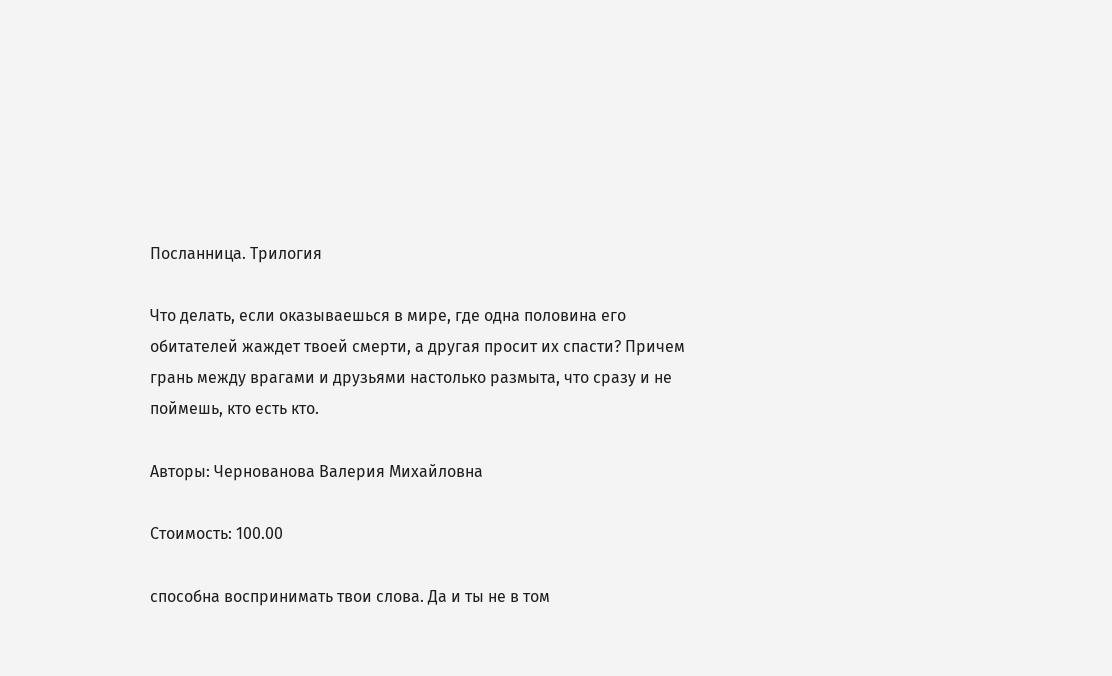Посланница. Трилогия

Что делать, если оказываешься в мире, где одна половина его обитателей жаждет твоей смерти, а другая просит их спасти? Причем грань между врагами и друзьями настолько размыта, что сразу и не поймешь, кто есть кто.

Авторы: Чернованова Валерия Михайловна

Стоимость: 100.00

способна воспринимать твои слова. Да и ты не в том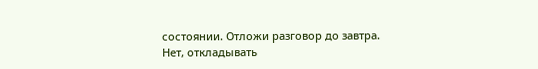состоянии. Отложи разговор до завтра.
Нет, откладывать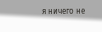я ничего не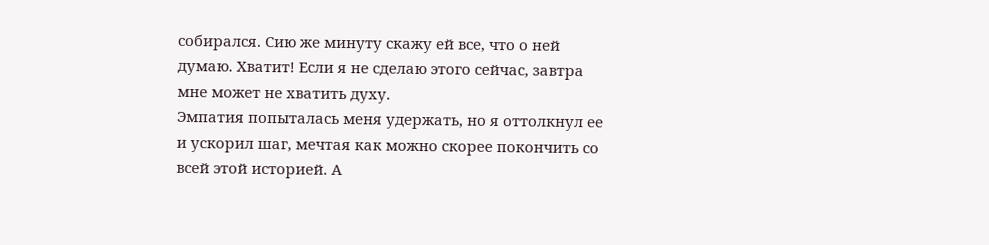собирался. Сию же минуту скажу ей все, что о ней думаю. Хватит! Если я не сделаю этого сейчас, завтра мне может не хватить духу.
Эмпатия попыталась меня удержать, но я оттолкнул ее и ускорил шаг, мечтая как можно скорее покончить со всей этой историей. А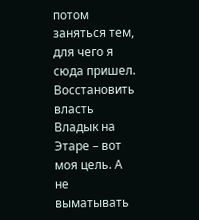потом заняться тем, для чего я сюда пришел. Восстановить власть Владык на Этаре – вот моя цель. А не выматывать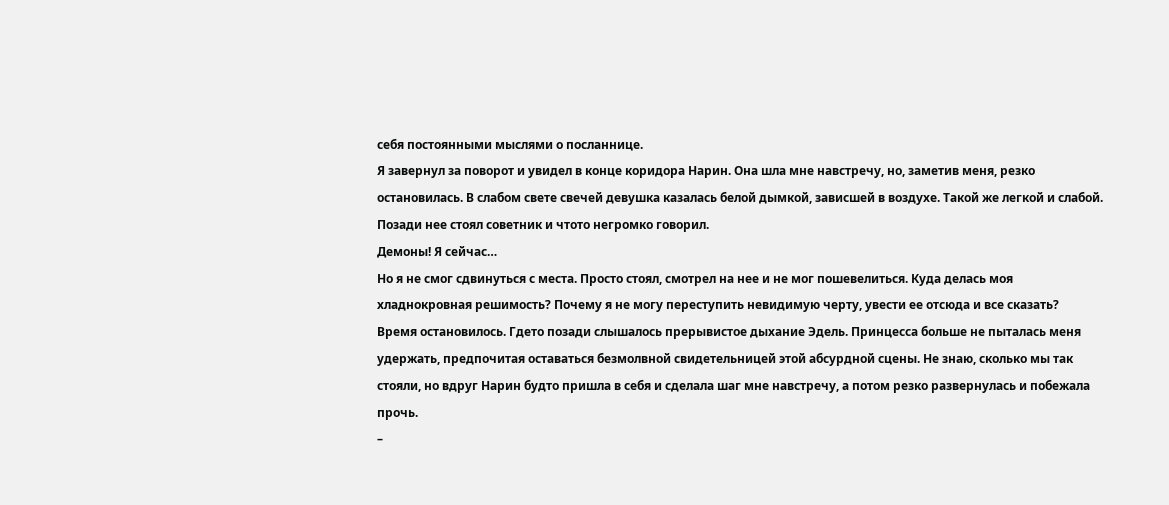себя постоянными мыслями о посланнице.
Я завернул за поворот и увидел в конце коридора Нарин. Она шла мне навстречу, но, заметив меня, резко остановилась. В слабом свете свечей девушка казалась белой дымкой, зависшей в воздухе. Такой же легкой и слабой.
Позади нее стоял советник и чтото негромко говорил.
Демоны! Я сейчас…
Но я не смог сдвинуться с места. Просто стоял, смотрел на нее и не мог пошевелиться. Куда делась моя хладнокровная решимость? Почему я не могу переступить невидимую черту, увести ее отсюда и все сказать?
Время остановилось. Гдето позади слышалось прерывистое дыхание Эдель. Принцесса больше не пыталась меня удержать, предпочитая оставаться безмолвной свидетельницей этой абсурдной сцены. Не знаю, сколько мы так стояли, но вдруг Нарин будто пришла в себя и сделала шаг мне навстречу, а потом резко развернулась и побежала прочь.
–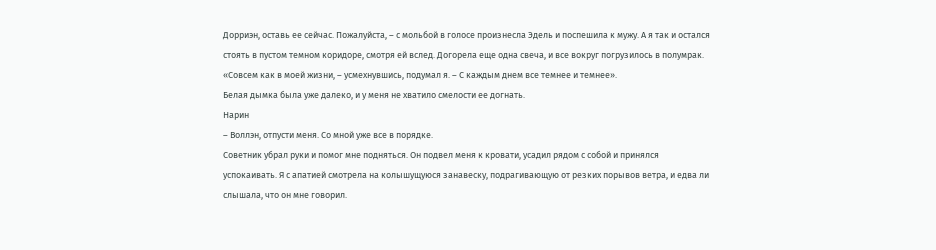Дорриэн, оставь ее сейчас. Пожалуйста, – с мольбой в голосе произнесла Эдель и поспешила к мужу. А я так и остался стоять в пустом темном коридоре, смотря ей вслед. Догорела еще одна свеча, и все вокруг погрузилось в полумрак.
«Совсем как в моей жизни, – усмехнувшись, подумал я. – С каждым днем все темнее и темнее».
Белая дымка была уже далеко, и у меня не хватило смелости ее догнать.
Нарин
– Воллэн, отпусти меня. Со мной уже все в порядке.
Советник убрал руки и помог мне подняться. Он подвел меня к кровати, усадил рядом с собой и принялся успокаивать. Я с апатией смотрела на колышущуюся занавеску, подрагивающую от резких порывов ветра, и едва ли слышала, что он мне говорил.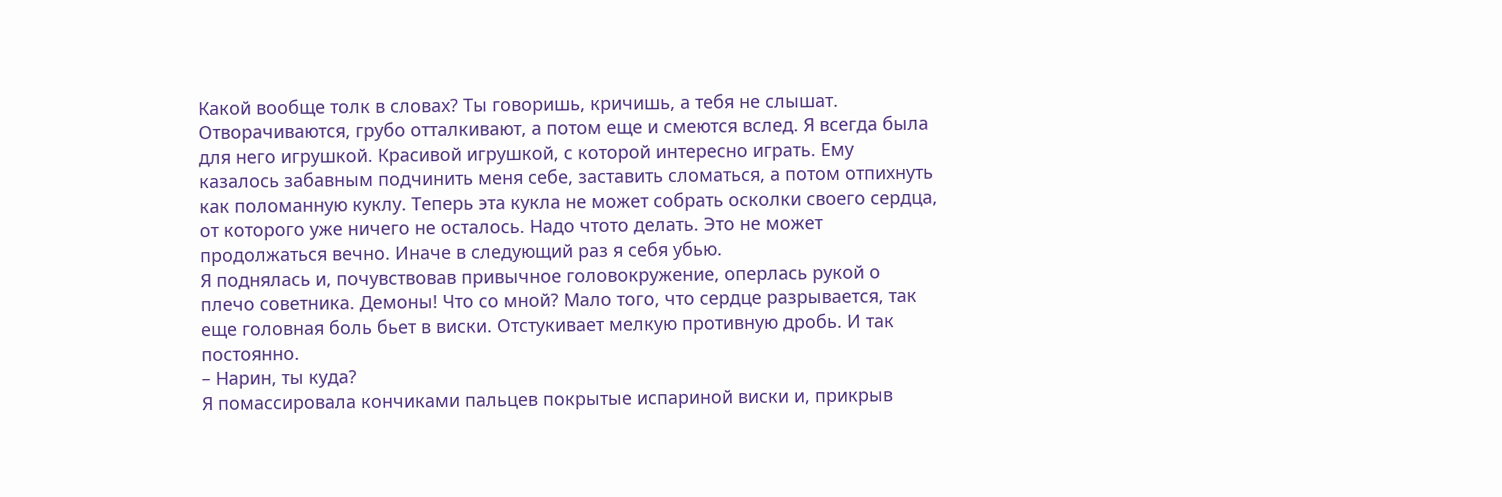Какой вообще толк в словах? Ты говоришь, кричишь, а тебя не слышат. Отворачиваются, грубо отталкивают, а потом еще и смеются вслед. Я всегда была для него игрушкой. Красивой игрушкой, с которой интересно играть. Ему казалось забавным подчинить меня себе, заставить сломаться, а потом отпихнуть как поломанную куклу. Теперь эта кукла не может собрать осколки своего сердца, от которого уже ничего не осталось. Надо чтото делать. Это не может продолжаться вечно. Иначе в следующий раз я себя убью.
Я поднялась и, почувствовав привычное головокружение, оперлась рукой о плечо советника. Демоны! Что со мной? Мало того, что сердце разрывается, так еще головная боль бьет в виски. Отстукивает мелкую противную дробь. И так постоянно.
– Нарин, ты куда?
Я помассировала кончиками пальцев покрытые испариной виски и, прикрыв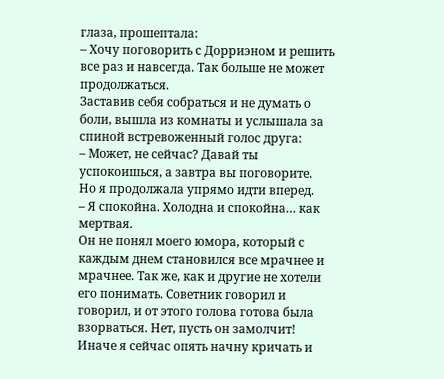глаза, прошептала:
– Хочу поговорить с Дорриэном и решить все раз и навсегда. Так больше не может продолжаться.
Заставив себя собраться и не думать о боли, вышла из комнаты и услышала за спиной встревоженный голос друга:
– Может, не сейчас? Давай ты успокоишься, а завтра вы поговорите.
Но я продолжала упрямо идти вперед.
– Я спокойна. Холодна и спокойна… как мертвая.
Он не понял моего юмора, который с каждым днем становился все мрачнее и мрачнее. Так же, как и другие не хотели его понимать. Советник говорил и говорил, и от этого голова готова была взорваться. Нет, пусть он замолчит! Иначе я сейчас опять начну кричать и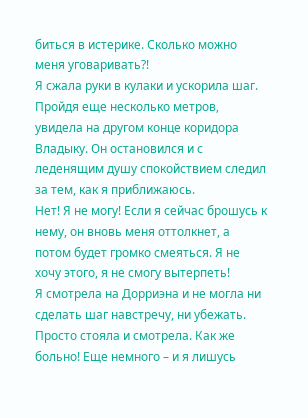биться в истерике. Сколько можно меня уговаривать?!
Я сжала руки в кулаки и ускорила шаг. Пройдя еще несколько метров, увидела на другом конце коридора Владыку. Он остановился и с леденящим душу спокойствием следил за тем, как я приближаюсь.
Нет! Я не могу! Если я сейчас брошусь к нему, он вновь меня оттолкнет, а потом будет громко смеяться. Я не хочу этого, я не смогу вытерпеть!
Я смотрела на Дорриэна и не могла ни сделать шаг навстречу, ни убежать. Просто стояла и смотрела. Как же больно! Еще немного – и я лишусь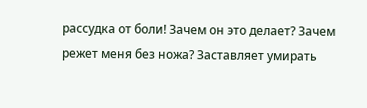рассудка от боли! Зачем он это делает? Зачем режет меня без ножа? Заставляет умирать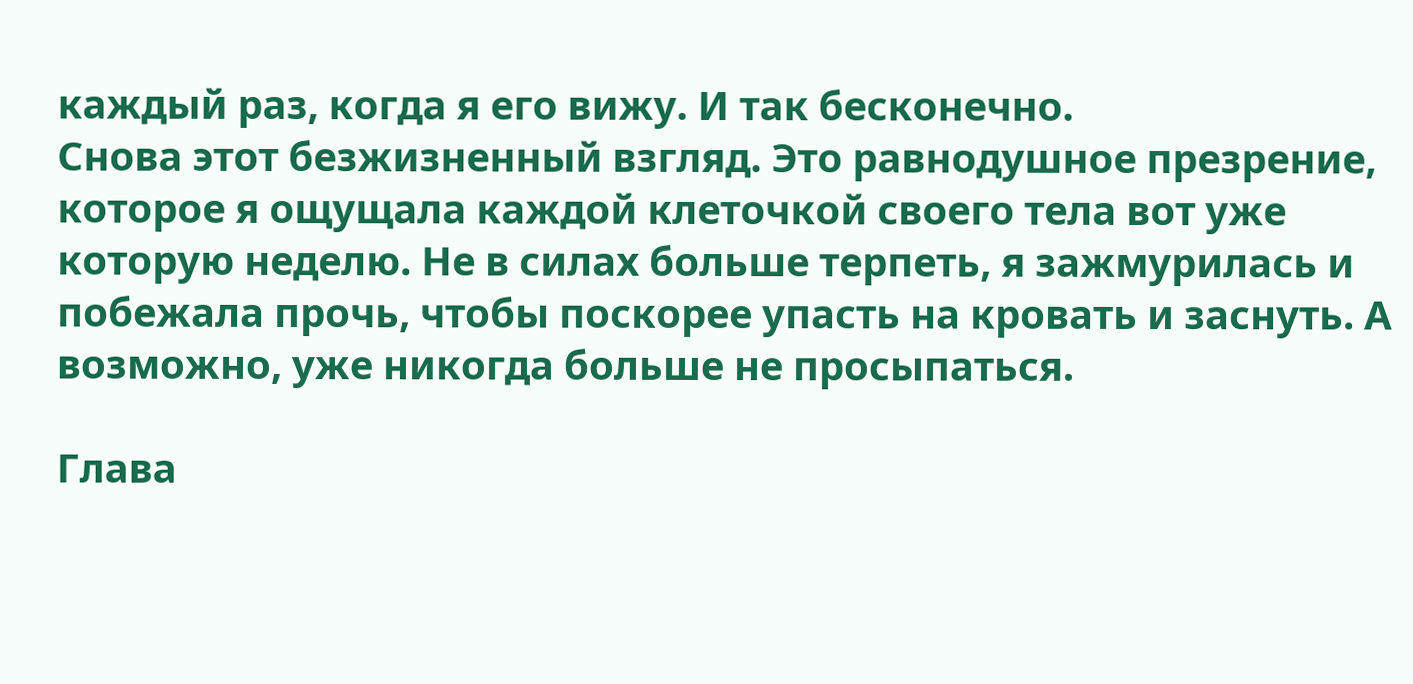каждый раз, когда я его вижу. И так бесконечно.
Снова этот безжизненный взгляд. Это равнодушное презрение, которое я ощущала каждой клеточкой своего тела вот уже которую неделю. Не в силах больше терпеть, я зажмурилась и побежала прочь, чтобы поскорее упасть на кровать и заснуть. А возможно, уже никогда больше не просыпаться.

Глава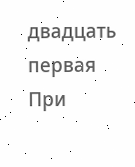двадцать первая
При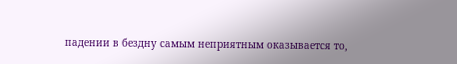падении в бездну самым неприятным оказывается то,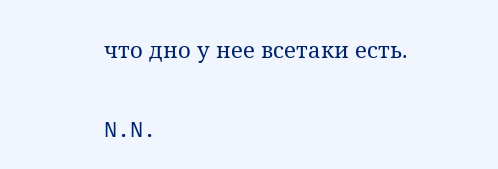что дно у нее всетаки есть.

N.N.